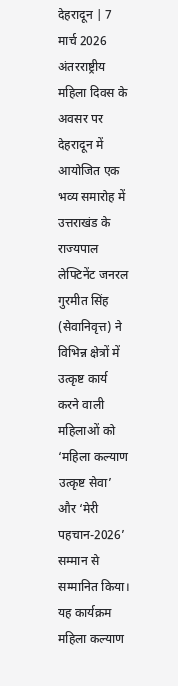देहरादून | 7 मार्च 2026
अंतरराष्ट्रीय महिला दिवस के अवसर पर देहरादून में आयोजित एक भव्य समारोह में उत्तराखंड के राज्यपाल लेफ्टिनेंट जनरल गुरमीत सिंह (सेवानिवृत्त) ने विभिन्न क्षेत्रों में उत्कृष्ट कार्य करने वाली महिलाओं को ‘महिला कल्याण उत्कृष्ट सेवा’ और ‘मेरी पहचान-2026’ सम्मान से सम्मानित किया। यह कार्यक्रम महिला कल्याण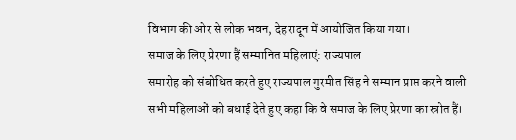विभाग की ओर से लोक भवन, देहरादून में आयोजित किया गया।
समाज के लिए प्रेरणा हैं सम्मानित महिलाएं: राज्यपाल
समारोह को संबोधित करते हुए राज्यपाल गुरमीत सिंह ने सम्मान प्राप्त करने वाली सभी महिलाओं को बधाई देते हुए कहा कि वे समाज के लिए प्रेरणा का स्रोत हैं।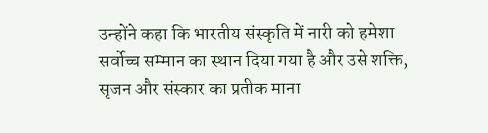उन्होंने कहा कि भारतीय संस्कृति में नारी को हमेशा सर्वोच्च सम्मान का स्थान दिया गया है और उसे शक्ति, सृजन और संस्कार का प्रतीक माना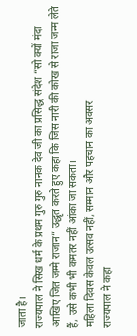जाता है।
राज्यपाल ने सिख धर्म के प्रथम गुरु गुरु नानक देव जी का प्रसिद्ध संदेश “सो क्यों मंदा आखिए जित जम्मे राजान” उद्धृत करते हुए कहा कि जिस नारी की कोख से राजा जन्म लेते हैं, उसे कभी भी कमतर नहीं आंका जा सकता।
महिला दिवस केवल उत्सव नहीं, सम्मान और पहचान का अवसर
राज्यपाल ने कहा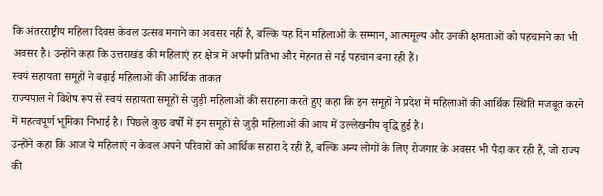कि अंतरराष्ट्रीय महिला दिवस केवल उत्सव मनाने का अवसर नहीं है, बल्कि यह दिन महिलाओं के सम्मान, आत्ममूल्य और उनकी क्षमताओं को पहचानने का भी अवसर है। उन्होंने कहा कि उत्तराखंड की महिलाएं हर क्षेत्र में अपनी प्रतिभा और मेहनत से नई पहचान बना रही हैं।
स्वयं सहायता समूहों ने बढ़ाई महिलाओं की आर्थिक ताकत
राज्यपाल ने विशेष रूप से स्वयं सहायता समूहों से जुड़ी महिलाओं की सराहना करते हुए कहा कि इन समूहों ने प्रदेश में महिलाओं की आर्थिक स्थिति मजबूत करने में महत्वपूर्ण भूमिका निभाई है। पिछले कुछ वर्षों में इन समूहों से जुड़ी महिलाओं की आय में उल्लेखनीय वृद्धि हुई है।
उन्होंने कहा कि आज ये महिलाएं न केवल अपने परिवारों को आर्थिक सहारा दे रही हैं, बल्कि अन्य लोगों के लिए रोजगार के अवसर भी पैदा कर रही हैं, जो राज्य की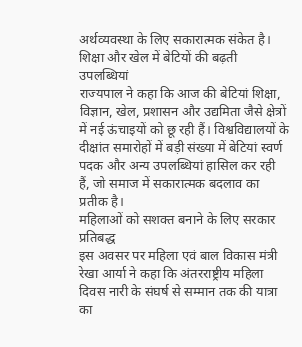अर्थव्यवस्था के लिए सकारात्मक संकेत है।
शिक्षा और खेल में बेटियों की बढ़ती उपलब्धियां
राज्यपाल ने कहा कि आज की बेटियां शिक्षा, विज्ञान, खेल, प्रशासन और उद्यमिता जैसे क्षेत्रों में नई ऊंचाइयों को छू रही हैं। विश्वविद्यालयों के दीक्षांत समारोहों में बड़ी संख्या में बेटियां स्वर्ण पदक और अन्य उपलब्धियां हासिल कर रही हैं, जो समाज में सकारात्मक बदलाव का प्रतीक है।
महिलाओं को सशक्त बनाने के लिए सरकार प्रतिबद्ध
इस अवसर पर महिला एवं बाल विकास मंत्री रेखा आर्या ने कहा कि अंतरराष्ट्रीय महिला दिवस नारी के संघर्ष से सम्मान तक की यात्रा का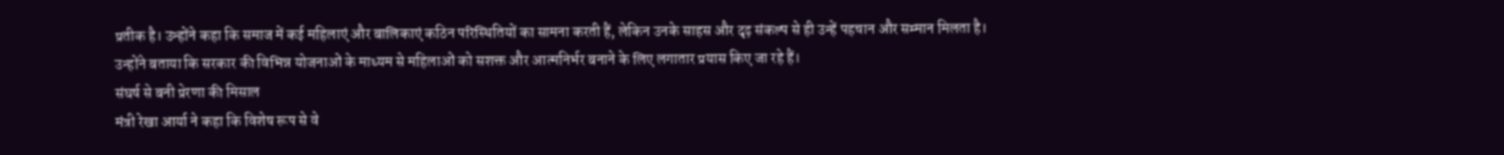प्रतीक है। उन्होंने कहा कि समाज में कई महिलाएं और बालिकाएं कठिन परिस्थितियों का सामना करती हैं, लेकिन उनके साहस और दृढ़ संकल्प से ही उन्हें पहचान और सम्मान मिलता है।
उन्होंने बताया कि सरकार की विभिन्न योजनाओं के माध्यम से महिलाओं को सशक्त और आत्मनिर्भर बनाने के लिए लगातार प्रयास किए जा रहे हैं।
संघर्ष से बनी प्रेरणा की मिसाल
मंत्री रेखा आर्या ने कहा कि विशेष रूप से वे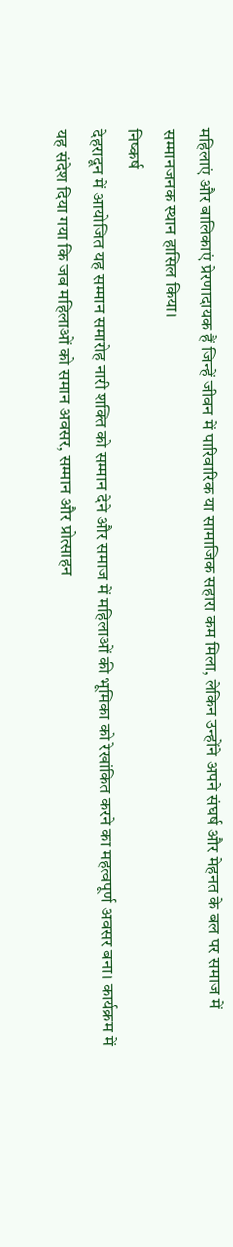महिलाएं और बालिकाएं प्रेरणादायक हैं जिन्हें जीवन में पारिवारिक या सामाजिक सहारा कम मिला, लेकिन उन्होंने अपने संघर्ष और मेहनत के बल पर समाज में सम्मानजनक स्थान हासिल किया।
निष्कर्ष
देहरादून में आयोजित यह सम्मान समारोह नारी शक्ति को सम्मान देने और समाज में महिलाओं की भूमिका को रेखांकित करने का महत्वपूर्ण अवसर बना। कार्यक्रम में यह संदेश दिया गया कि जब महिलाओं को समान अवसर, सम्मान और प्रोत्साहन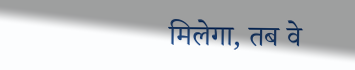मिलेगा, तब वे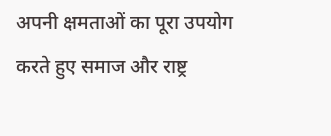अपनी क्षमताओं का पूरा उपयोग करते हुए समाज और राष्ट्र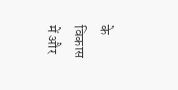के विकास में और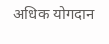अधिक योगदान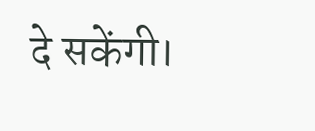दे सकेंगी।